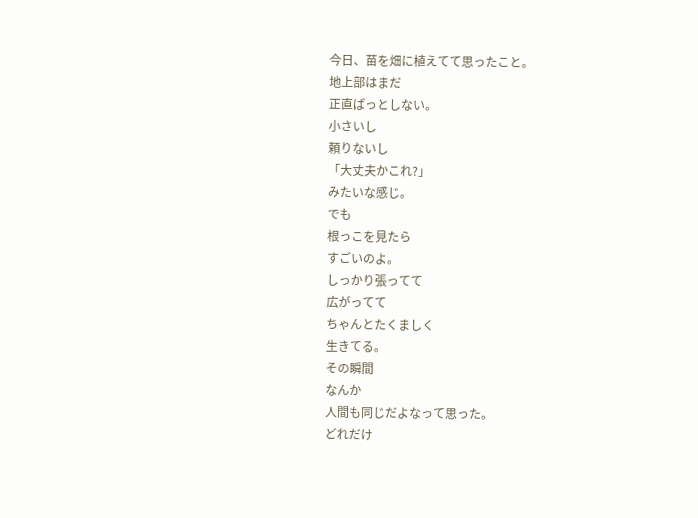今日、苗を畑に植えてて思ったこと。
地上部はまだ
正直ぱっとしない。
小さいし
頼りないし
「大丈夫かこれ?」
みたいな感じ。
でも
根っこを見たら
すごいのよ。
しっかり張ってて
広がってて
ちゃんとたくましく
生きてる。
その瞬間
なんか
人間も同じだよなって思った。
どれだけ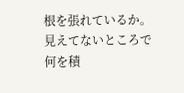根を張れているか。
見えてないところで
何を積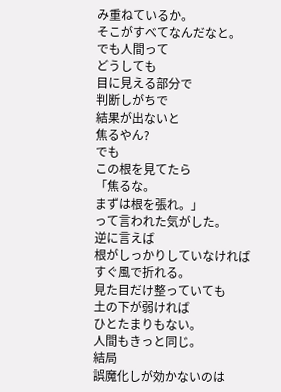み重ねているか。
そこがすべてなんだなと。
でも人間って
どうしても
目に見える部分で
判断しがちで
結果が出ないと
焦るやん?
でも
この根を見てたら
「焦るな。
まずは根を張れ。」
って言われた気がした。
逆に言えば
根がしっかりしていなければ
すぐ風で折れる。
見た目だけ整っていても
土の下が弱ければ
ひとたまりもない。
人間もきっと同じ。
結局
誤魔化しが効かないのは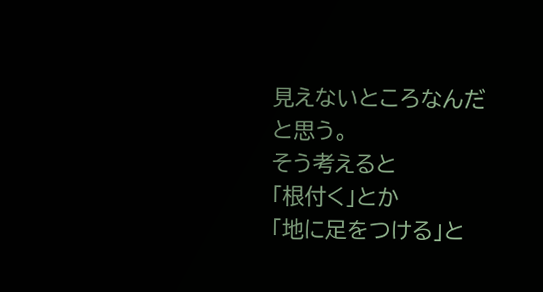見えないところなんだと思う。
そう考えると
「根付く」とか
「地に足をつける」と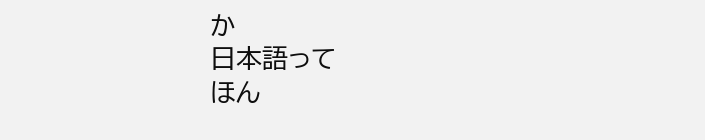か
日本語って
ほん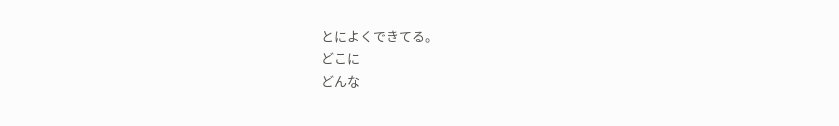とによくできてる。
どこに
どんな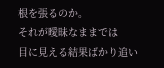根を張るのか。
それが曖昧なままでは
目に見える結果ばかり追い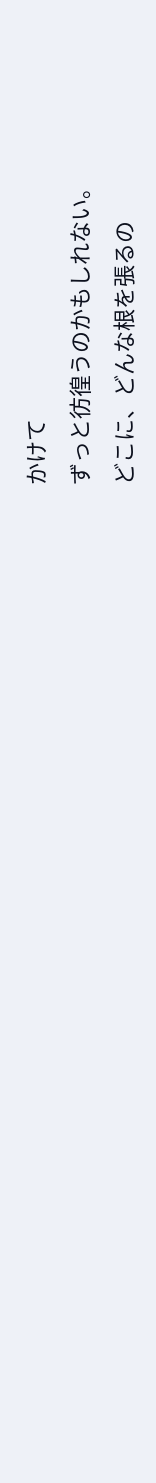かけて
ずっと彷徨うのかもしれない。
どこに、どんな根を張るの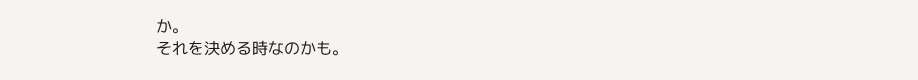か。
それを決める時なのかも。